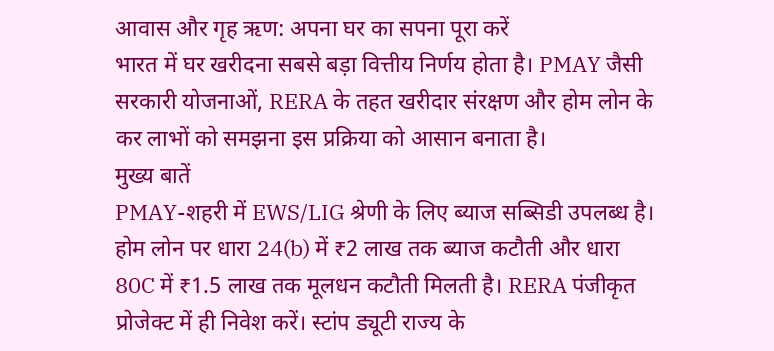आवास और गृह ऋण: अपना घर का सपना पूरा करें
भारत में घर खरीदना सबसे बड़ा वित्तीय निर्णय होता है। PMAY जैसी सरकारी योजनाओं, RERA के तहत खरीदार संरक्षण और होम लोन के कर लाभों को समझना इस प्रक्रिया को आसान बनाता है।
मुख्य बातें
PMAY-शहरी में EWS/LIG श्रेणी के लिए ब्याज सब्सिडी उपलब्ध है। होम लोन पर धारा 24(b) में ₹2 लाख तक ब्याज कटौती और धारा 80C में ₹1.5 लाख तक मूलधन कटौती मिलती है। RERA पंजीकृत प्रोजेक्ट में ही निवेश करें। स्टांप ड्यूटी राज्य के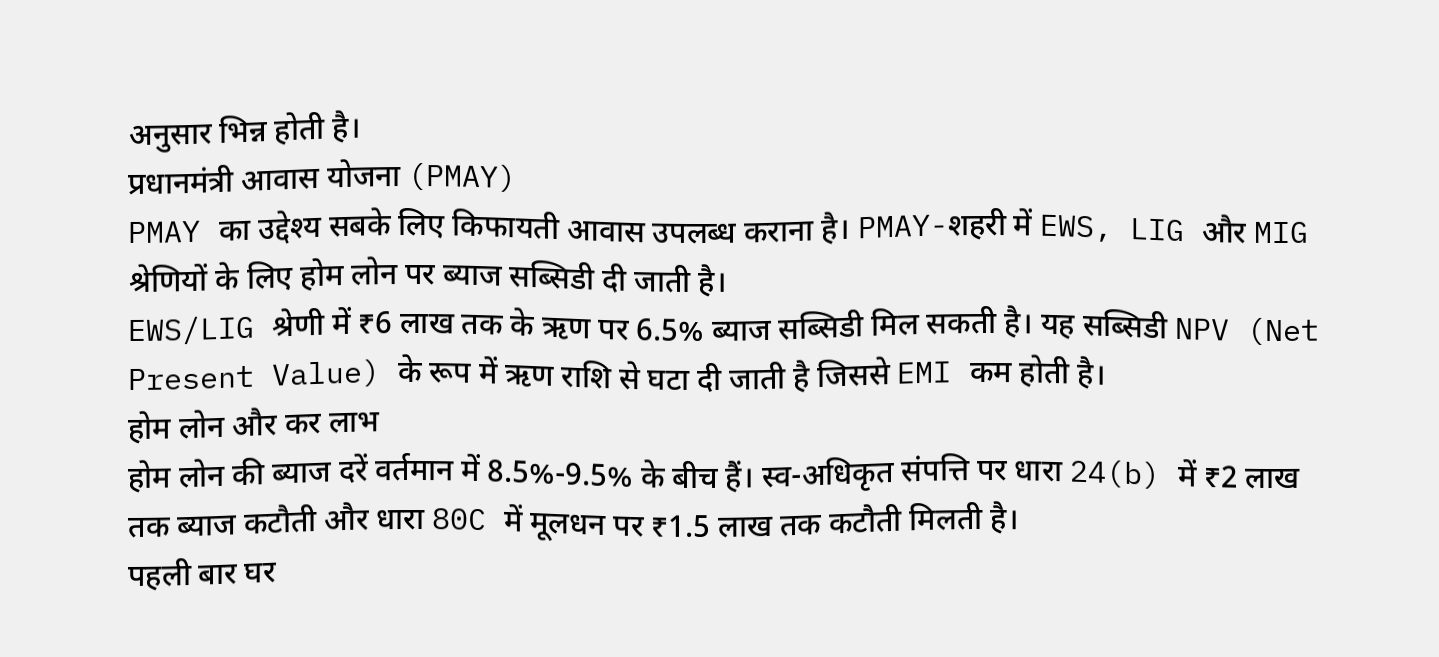अनुसार भिन्न होती है।
प्रधानमंत्री आवास योजना (PMAY)
PMAY का उद्देश्य सबके लिए किफायती आवास उपलब्ध कराना है। PMAY-शहरी में EWS, LIG और MIG श्रेणियों के लिए होम लोन पर ब्याज सब्सिडी दी जाती है।
EWS/LIG श्रेणी में ₹6 लाख तक के ऋण पर 6.5% ब्याज सब्सिडी मिल सकती है। यह सब्सिडी NPV (Net Present Value) के रूप में ऋण राशि से घटा दी जाती है जिससे EMI कम होती है।
होम लोन और कर लाभ
होम लोन की ब्याज दरें वर्तमान में 8.5%-9.5% के बीच हैं। स्व-अधिकृत संपत्ति पर धारा 24(b) में ₹2 लाख तक ब्याज कटौती और धारा 80C में मूलधन पर ₹1.5 लाख तक कटौती मिलती है।
पहली बार घर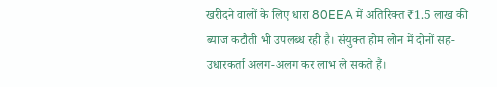खरीदने वालों के लिए धारा 80EEA में अतिरिक्त ₹1.5 लाख की ब्याज कटौती भी उपलब्ध रही है। संयुक्त होम लोन में दोनों सह-उधारकर्ता अलग-अलग कर लाभ ले सकते हैं।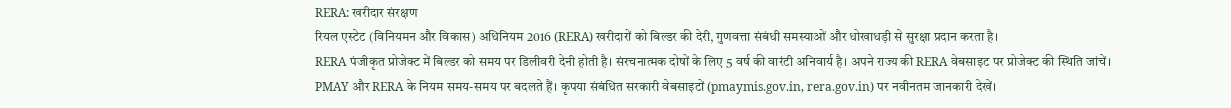RERA: खरीदार संरक्षण
रियल एस्टेट (विनियमन और विकास) अधिनियम 2016 (RERA) खरीदारों को बिल्डर की देरी, गुणवत्ता संबंधी समस्याओं और धोखाधड़ी से सुरक्षा प्रदान करता है।
RERA पंजीकृत प्रोजेक्ट में बिल्डर को समय पर डिलीवरी देनी होती है। संरचनात्मक दोषों के लिए 5 वर्ष की वारंटी अनिवार्य है। अपने राज्य की RERA वेबसाइट पर प्रोजेक्ट की स्थिति जांचें।
PMAY और RERA के नियम समय-समय पर बदलते हैं। कृपया संबंधित सरकारी वेबसाइटों (pmaymis.gov.in, rera.gov.in) पर नवीनतम जानकारी देखें।